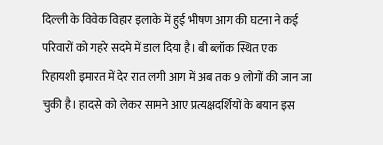दिल्ली के विवेक विहार इलाके में हुई भीषण आग की घटना ने कई परिवारों को गहरे सदमे में डाल दिया है। बी ब्लॉक स्थित एक रिहायशी इमारत में देर रात लगी आग में अब तक 9 लोगों की जान जा चुकी है। हादसे को लेकर सामने आए प्रत्यक्षदर्शियों के बयान इस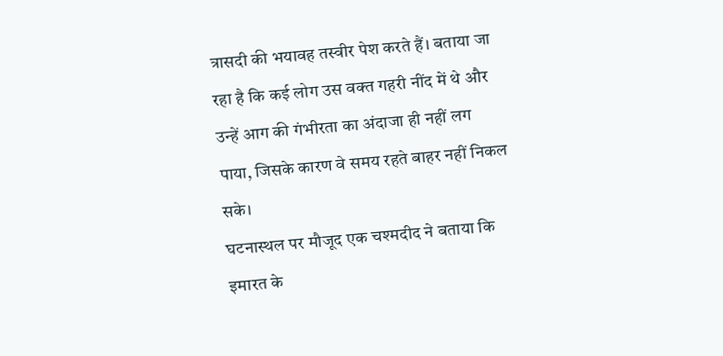त्रासदी की भयावह तस्वीर पेश करते हैं। बताया जा रहा है कि कई लोग उस वक्त गहरी नींद में थे और उन्हें आग की गंभीरता का अंदाजा ही नहीं लग पाया, जिसके कारण वे समय रहते बाहर नहीं निकल सके।
घटनास्थल पर मौजूद एक चश्मदीद ने बताया कि इमारत के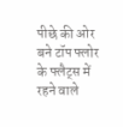पीछे की ओर बने टॉप फ्लोर के फ्लैट्स में रहने वाले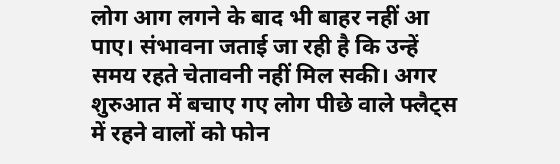लोग आग लगने के बाद भी बाहर नहीं आ पाए। संभावना जताई जा रही है कि उन्हें समय रहते चेतावनी नहीं मिल सकी। अगर शुरुआत में बचाए गए लोग पीछे वाले फ्लैट्स में रहने वालों को फोन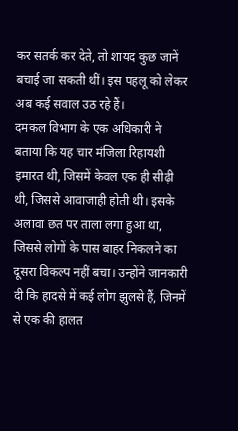कर सतर्क कर देते, तो शायद कुछ जानें बचाई जा सकती थीं। इस पहलू को लेकर अब कई सवाल उठ रहे हैं।
दमकल विभाग के एक अधिकारी ने बताया कि यह चार मंजिला रिहायशी इमारत थी, जिसमें केवल एक ही सीढ़ी थी, जिससे आवाजाही होती थी। इसके अलावा छत पर ताला लगा हुआ था, जिससे लोगों के पास बाहर निकलने का दूसरा विकल्प नहीं बचा। उन्होंने जानकारी दी कि हादसे में कई लोग झुलसे हैं, जिनमें से एक की हालत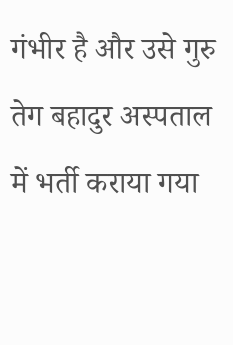गंभीर है और उसे गुरु तेग बहादुर अस्पताल में भर्ती कराया गया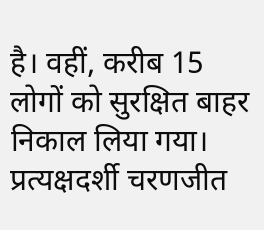है। वहीं, करीब 15 लोगों को सुरक्षित बाहर निकाल लिया गया।
प्रत्यक्षदर्शी चरणजीत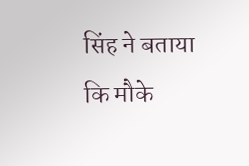सिंह ने बताया कि मौके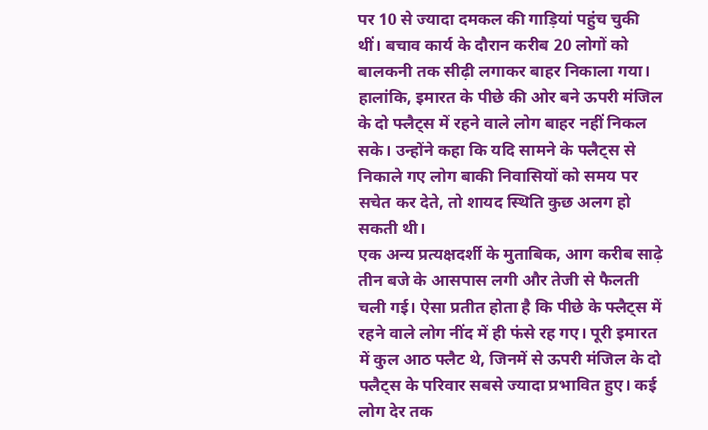पर 10 से ज्यादा दमकल की गाड़ियां पहुंच चुकी थीं। बचाव कार्य के दौरान करीब 20 लोगों को बालकनी तक सीढ़ी लगाकर बाहर निकाला गया। हालांकि, इमारत के पीछे की ओर बने ऊपरी मंजिल के दो फ्लैट्स में रहने वाले लोग बाहर नहीं निकल सके। उन्होंने कहा कि यदि सामने के फ्लैट्स से निकाले गए लोग बाकी निवासियों को समय पर सचेत कर देते, तो शायद स्थिति कुछ अलग हो सकती थी।
एक अन्य प्रत्यक्षदर्शी के मुताबिक, आग करीब साढ़े तीन बजे के आसपास लगी और तेजी से फैलती चली गई। ऐसा प्रतीत होता है कि पीछे के फ्लैट्स में रहने वाले लोग नींद में ही फंसे रह गए। पूरी इमारत में कुल आठ फ्लैट थे, जिनमें से ऊपरी मंजिल के दो फ्लैट्स के परिवार सबसे ज्यादा प्रभावित हुए। कई लोग देर तक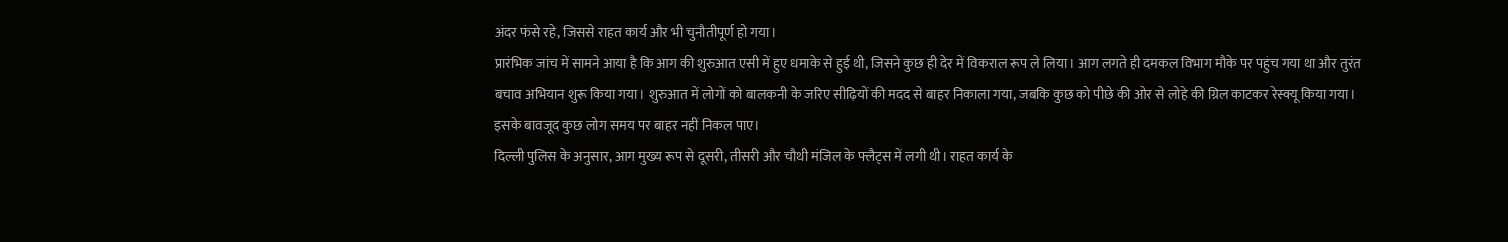अंदर फंसे रहे, जिससे राहत कार्य और भी चुनौतीपूर्ण हो गया।
प्रारंभिक जांच में सामने आया है कि आग की शुरुआत एसी में हुए धमाके से हुई थी, जिसने कुछ ही देर में विकराल रूप ले लिया। आग लगते ही दमकल विभाग मौके पर पहुंच गया था और तुरंत बचाव अभियान शुरू किया गया। शुरुआत में लोगों को बालकनी के जरिए सीढ़ियों की मदद से बाहर निकाला गया, जबकि कुछ को पीछे की ओर से लोहे की ग्रिल काटकर रेस्क्यू किया गया। इसके बावजूद कुछ लोग समय पर बाहर नहीं निकल पाए।
दिल्ली पुलिस के अनुसार, आग मुख्य रूप से दूसरी, तीसरी और चौथी मंजिल के फ्लैट्स में लगी थी। राहत कार्य के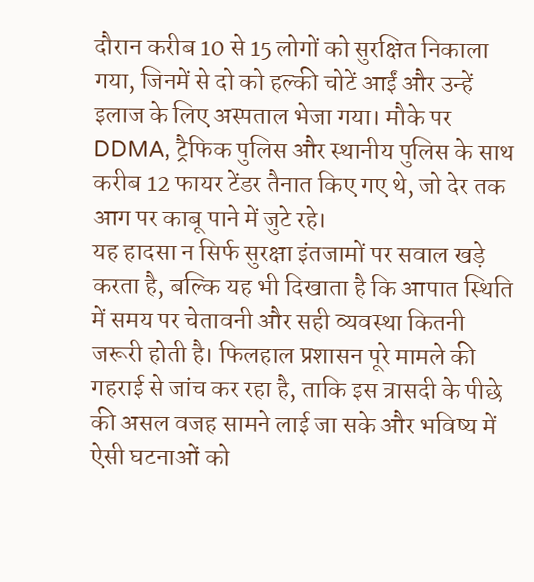दौरान करीब 10 से 15 लोगों को सुरक्षित निकाला गया, जिनमें से दो को हल्की चोटें आईं और उन्हें इलाज के लिए अस्पताल भेजा गया। मौके पर DDMA, ट्रैफिक पुलिस और स्थानीय पुलिस के साथ करीब 12 फायर टेंडर तैनात किए गए थे, जो देर तक आग पर काबू पाने में जुटे रहे।
यह हादसा न सिर्फ सुरक्षा इंतजामों पर सवाल खड़े करता है, बल्कि यह भी दिखाता है कि आपात स्थिति में समय पर चेतावनी और सही व्यवस्था कितनी जरूरी होती है। फिलहाल प्रशासन पूरे मामले की गहराई से जांच कर रहा है, ताकि इस त्रासदी के पीछे की असल वजह सामने लाई जा सके और भविष्य में ऐसी घटनाओं को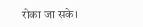रोका जा सके।